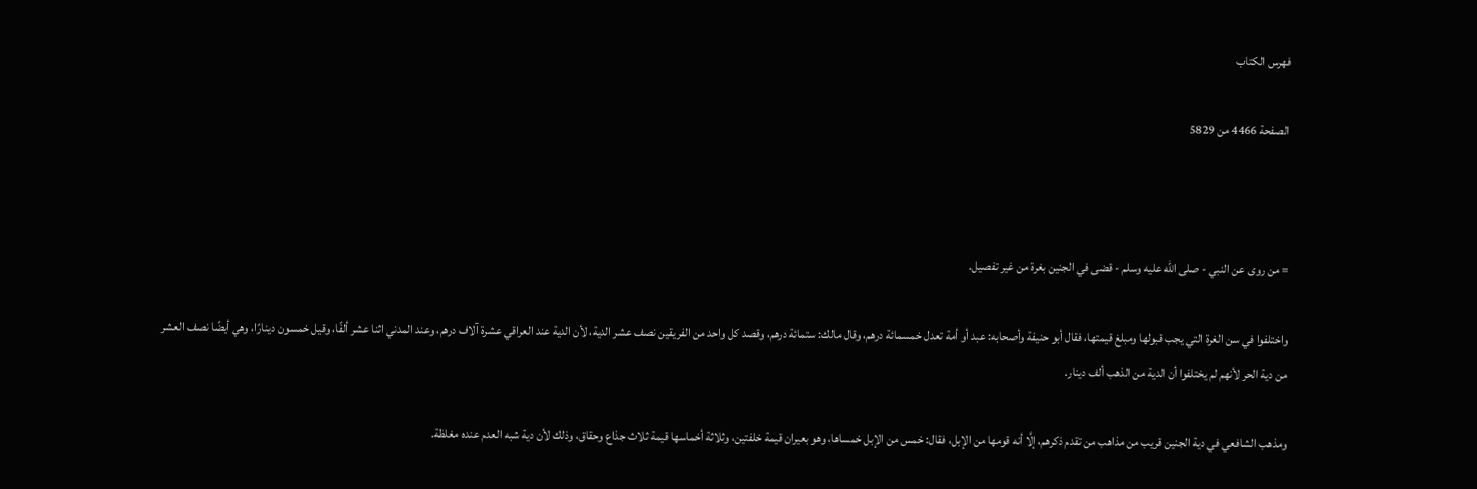فهرس الكتاب

الصفحة 4466 من 5829



= من روى عن النبي - صلى الله عليه وسلم - قضى في الجنين بغرة من غير تفصيل.

واختلفوا في سن الغرة التي يجب قبولها ومبلغ قيمتها، فقال أبو حنيفة وأصحابه: عبد أو أمة تعدل خمسمائة درهم، وقال مالك: ستمائة درهم، وقصد كل واحد من الفريقين نصف عشر الدية، لأن الدية عند العراقي عشرة آلاف درهم، وعند المدني اثنا عشر ألفًا، وقيل خمسون دينارًا، وهي أيضًا نصف العشر من دية الحر لأنهم لم يختلفوا أن الدية من الذهب ألف دينار.

ومذهب الشافعي في دية الجنين قريب من مذاهب من تقدم ذكرهم، إلَّا أنه قومها من الإبل، فقال: خمس من الإبل خمساها، وهو بعيران قيمة خلفتين، وثلاثة أخماسها قيمة ثلاث جذاع وحقاق، وذلك لأن دية شبه العدم عنده مغلظة.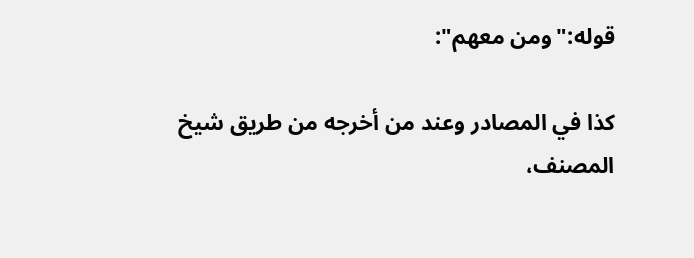قوله:"ومن معهم":

كذا في المصادر وعند من أخرجه من طريق شيخ المصنف،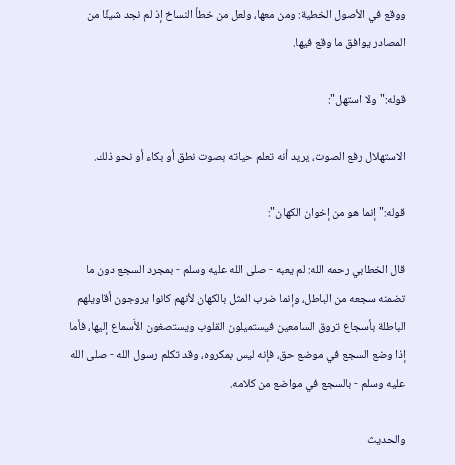ووقع في الأصول الخطية: ومن معها، ولعل من خطأ النساخ إذ لم نجد شيئًا من المصادر يوافق ما وقع فيها.

قوله:"ولا استهل":

الاستهلال رفع الصوت، يريد أنه تعلم حياته بصوت نطق أو بكاء أو نحو ذلك.

قوله:"إنما هو من إخوان الكهان":

قال الخطابي رحمه الله: لم يعبه - صلى الله عليه وسلم - بمجرد السجع دون ما تضمنه سجعه من الباطل، وإنما ضرب المثل بالكهان لأنهم كانوا يروجون أقاويلهم الباطلة بأسجاع تروق السامعين فيستميلون القلوب ويستصغون الأَسماع إليها، فأما إذا وضع السجع في موضع حق، فإنه ليس بمكروه، وقد تكلم رسول الله - صلى الله عليه وسلم - بالسجع في مواضع من كلامه.

والحديث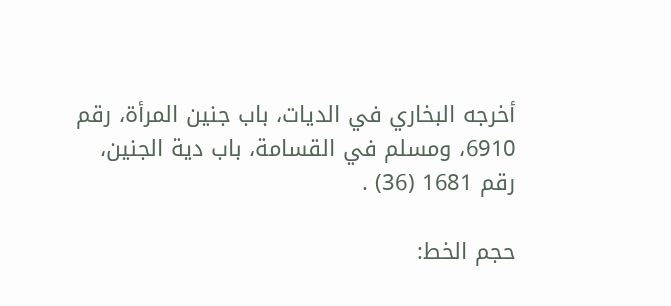أخرجه البخاري في الديات، باب جنين المرأة، رقم 6910، ومسلم في القسامة، باب دية الجنين، رقم 1681 (36) .

حجم الخط: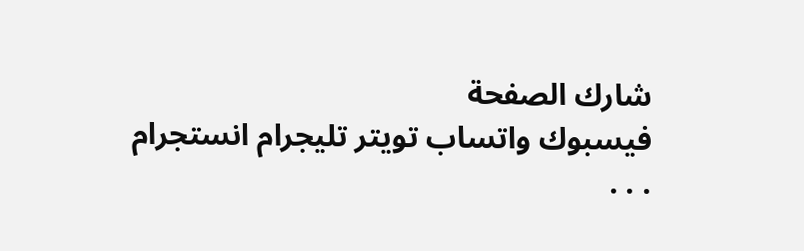شارك الصفحة
فيسبوك واتساب تويتر تليجرام انستجرام
. . .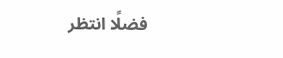فضلًا انتظر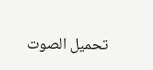تحميل الصوت